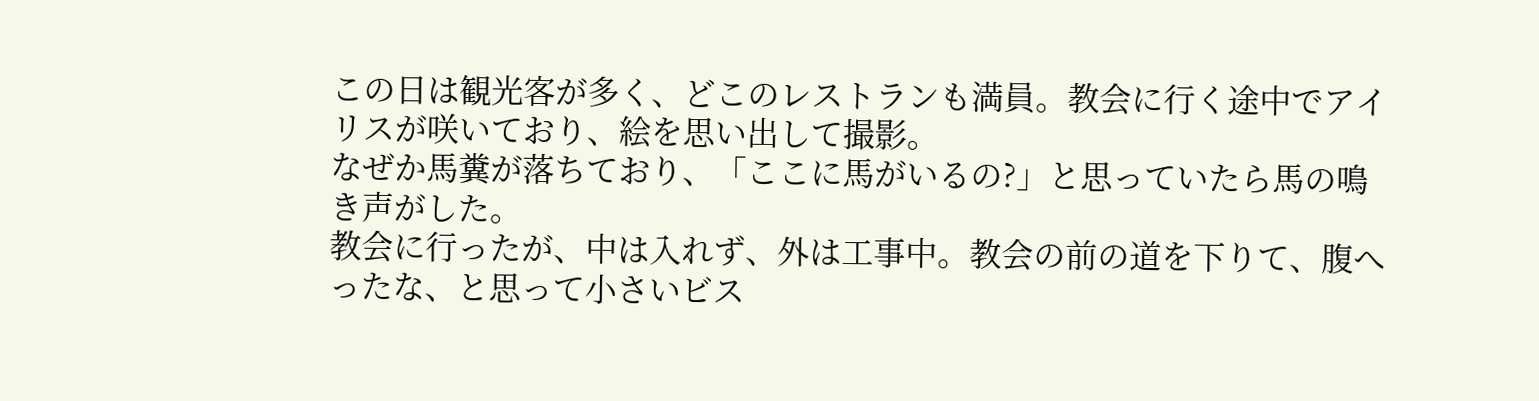この日は観光客が多く、どこのレストランも満員。教会に行く途中でアイリスが咲いており、絵を思い出して撮影。
なぜか馬糞が落ちており、「ここに馬がいるの?」と思っていたら馬の鳴き声がした。
教会に行ったが、中は入れず、外は工事中。教会の前の道を下りて、腹へったな、と思って小さいビス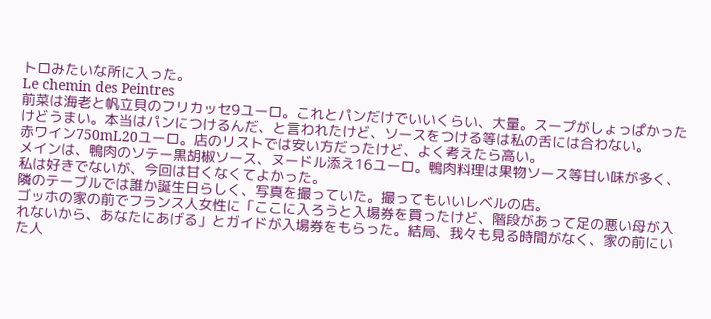トロみたいな所に入った。
Le chemin des Peintres
前菜は海老と帆立貝のフリカッセ9ユーロ。これとパンだけでいいくらい、大量。スープがしょっぱかったけどうまい。本当はパンにつけるんだ、と言われたけど、ソースをつける等は私の舌には合わない。
赤ワイン750mL20ユーロ。店のリストでは安い方だったけど、よく考えたら高い。
メインは、鴨肉のソテー黒胡椒ソース、ヌードル添え16ユーロ。鴨肉料理は果物ソース等甘い味が多く、私は好きでないが、今回は甘くなくてよかった。
隣のテーブルでは誰か誕生日らしく、写真を撮っていた。撮ってもいいレベルの店。
ゴッホの家の前でフランス人女性に「ここに入ろうと入場券を買ったけど、階段があって足の悪い母が入れないから、あなたにあげる」とガイドが入場券をもらった。結局、我々も見る時間がなく、家の前にいた人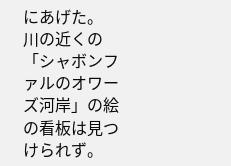にあげた。
川の近くの「シャボンファルのオワーズ河岸」の絵の看板は見つけられず。